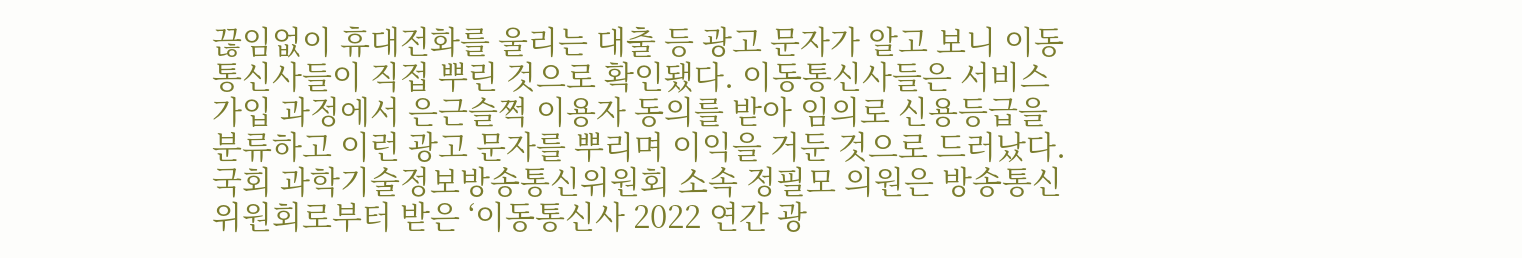끊임없이 휴대전화를 울리는 대출 등 광고 문자가 알고 보니 이동통신사들이 직접 뿌린 것으로 확인됐다. 이동통신사들은 서비스 가입 과정에서 은근슬쩍 이용자 동의를 받아 임의로 신용등급을 분류하고 이런 광고 문자를 뿌리며 이익을 거둔 것으로 드러났다.
국회 과학기술정보방송통신위원회 소속 정필모 의원은 방송통신위원회로부터 받은 ‘이동통신사 2022 연간 광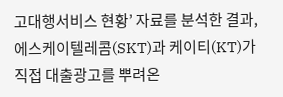고대행서비스 현황’ 자료를 분석한 결과, 에스케이텔레콤(SKT)과 케이티(KT)가 직접 대출광고를 뿌려온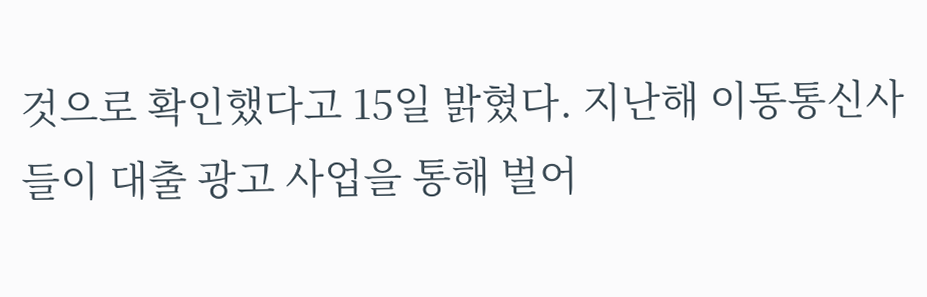것으로 확인했다고 15일 밝혔다. 지난해 이동통신사들이 대출 광고 사업을 통해 벌어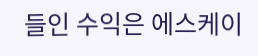들인 수익은 에스케이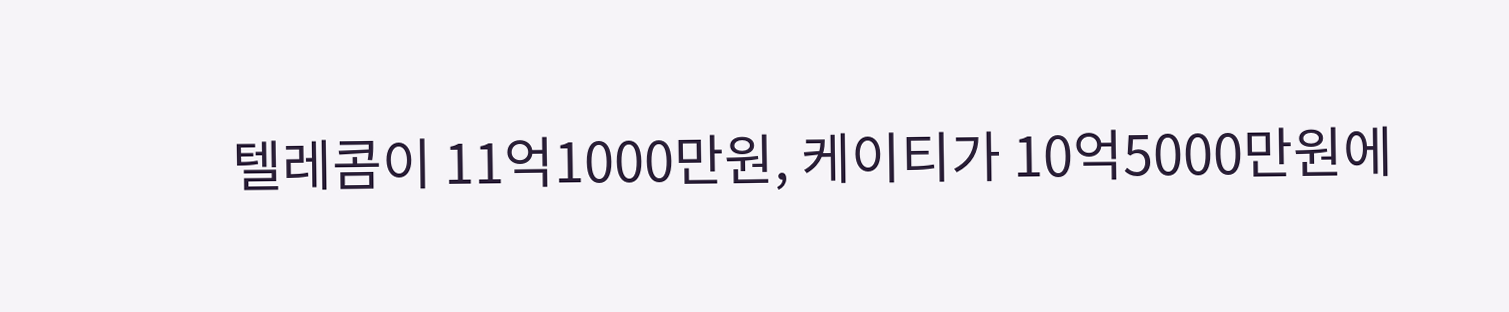텔레콤이 11억1000만원, 케이티가 10억5000만원에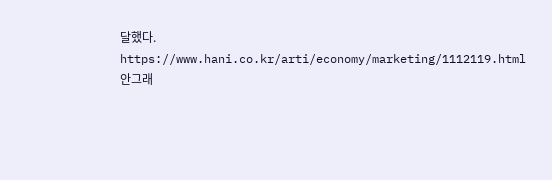달했다.
https://www.hani.co.kr/arti/economy/marketing/1112119.html
안그래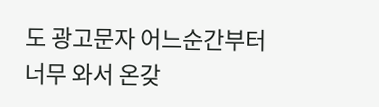도 광고문자 어느순간부터 너무 와서 온갖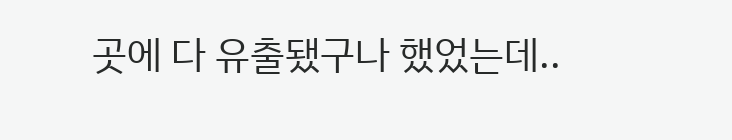곳에 다 유출됐구나 했었는데..